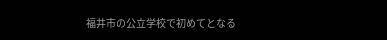福井市の公立学校で初めてとなる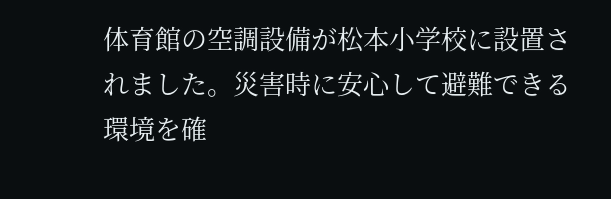体育館の空調設備が松本小学校に設置されました。災害時に安心して避難できる環境を確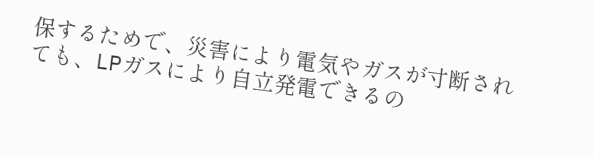保するためで、災害により電気やガスが寸断されても、LPガスにより自立発電できるの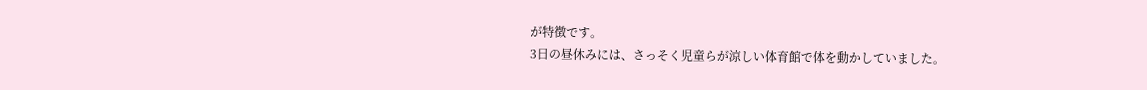が特徴です。
3日の昼休みには、さっそく児童らが涼しい体育館で体を動かしていました。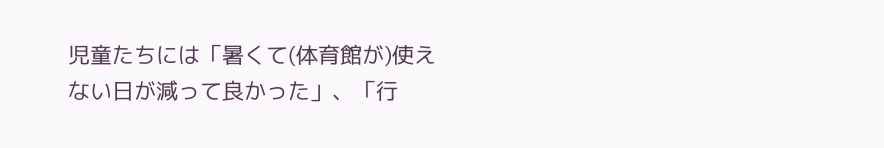児童たちには「暑くて(体育館が)使えない日が減って良かった」、「行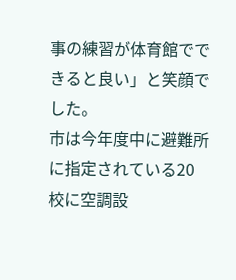事の練習が体育館でできると良い」と笑顔でした。
市は今年度中に避難所に指定されている20校に空調設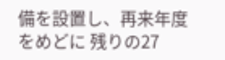備を設置し、再来年度をめどに 残りの27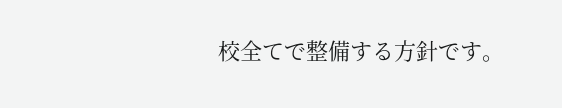校全てで整備する方針です。